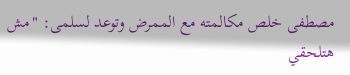مصطفى خلص مكالمته مع الممرض وتوعد لسلمى: "مش هتلحقي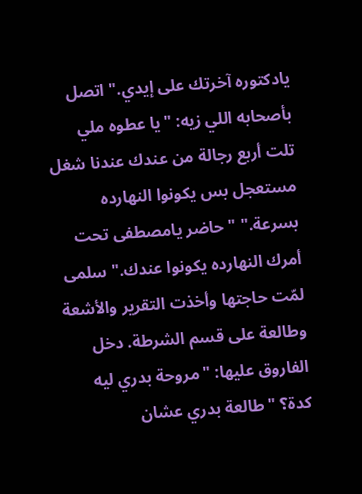يادكتوره آخرتك على إيدي." اتصل بأصحابه اللي زيه: "يا عطوه ملي تلت أربع رجالة من عندك عندنا شغل مستعجل بس يكونوا النهارده بسرعة." "حاضر يامصطفى تحت أمرك النهارده يكونوا عندك." سلمى لمّت حاجتها وأخذت التقرير والأشعة وطالعة على قسم الشرطة. دخل الفاروق عليها: "مروحة بدري ليه كدة؟ "طالعة بدري عشان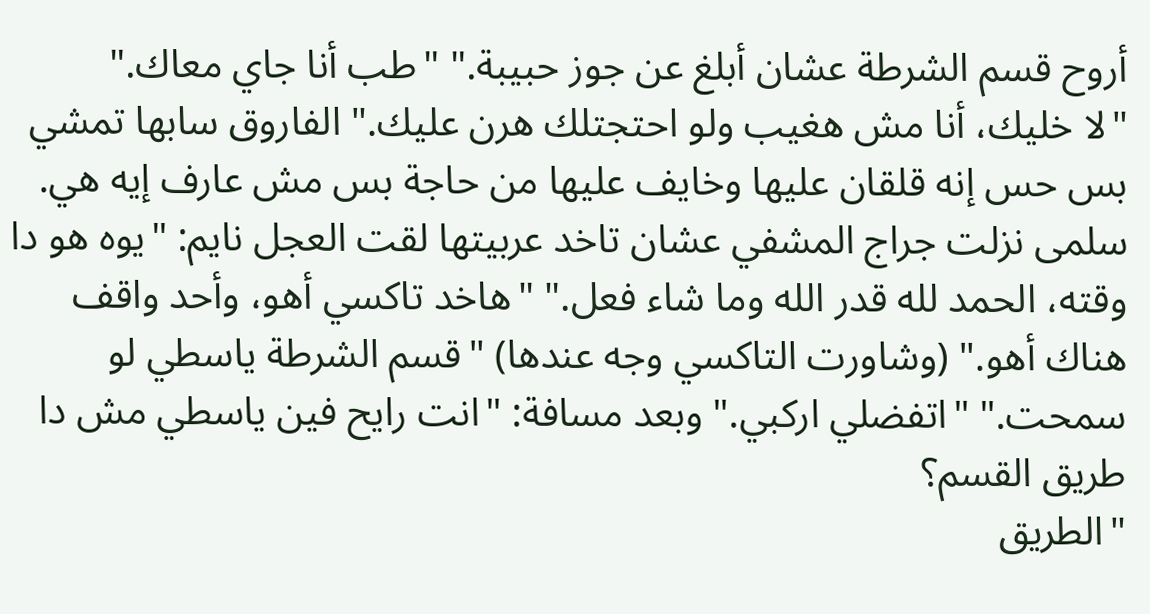أروح قسم الشرطة عشان أبلغ عن جوز حبيبة." "طب أنا جاي معاك."
"لا خليك، أنا مش هغيب ولو احتجتلك هرن عليك." الفاروق سابها تمشي بس حس إنه قلقان عليها وخايف عليها من حاجة بس مش عارف إيه هي. سلمى نزلت جراج المشفي عشان تاخد عربيتها لقت العجل نايم: "يوه هو دا وقته، الحمد لله قدر الله وما شاء فعل." "هاخد تاكسي أهو، وأحد واقف هناك أهو." (وشاورت التاكسي وجه عندها) "قسم الشرطة ياسطي لو سمحت." "اتفضلي اركبي." وبعد مسافة: "انت رايح فين ياسطي مش دا طريق القسم؟
"الطريق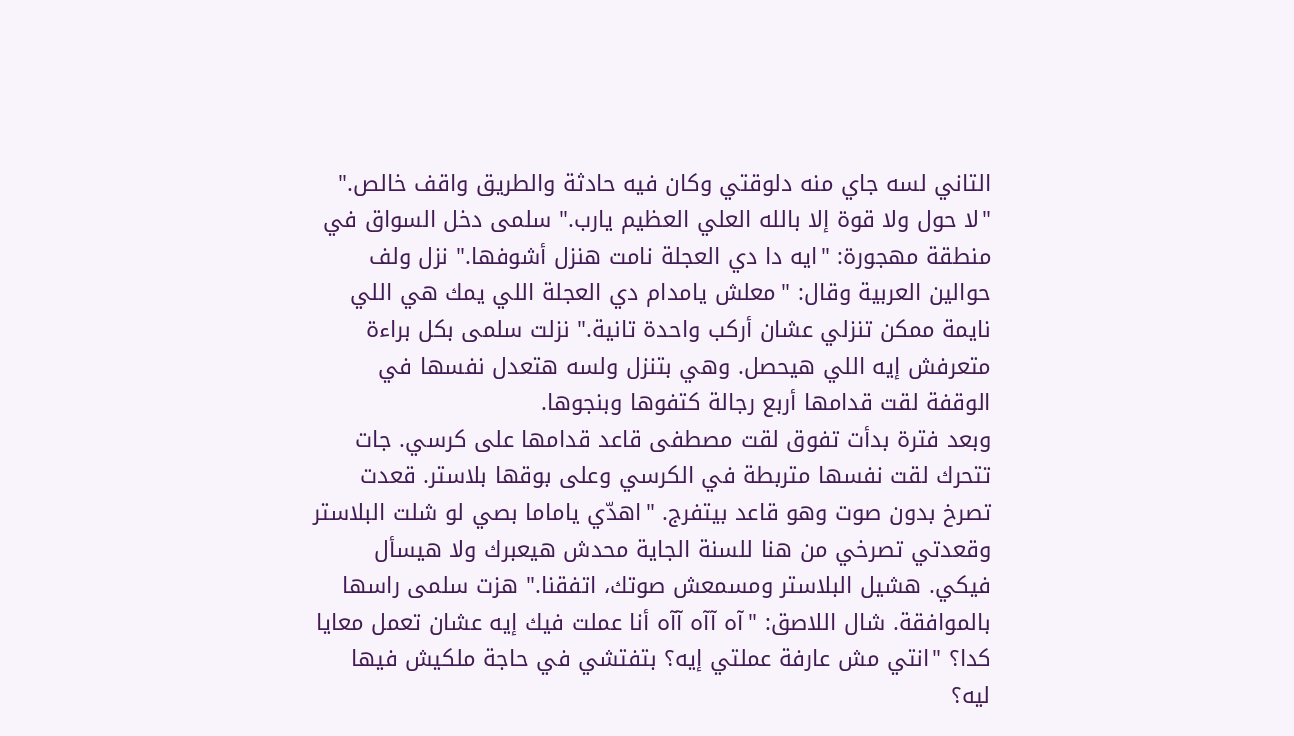التاني لسه جاي منه دلوقتي وكان فيه حادثة والطريق واقف خالص." "لا حول ولا قوة إلا بالله العلي العظيم يارب." سلمى دخل السواق في منطقة مهجورة: "ايه دا دي العجلة نامت هنزل أشوفها." نزل ولف حوالين العربية وقال: "معلش يامدام دي العجلة اللي يمك هي اللي نايمة ممكن تنزلي عشان أركب واحدة تانية." نزلت سلمى بكل براءة متعرفش إيه اللي هيحصل. وهي بتنزل ولسه هتعدل نفسها في الوقفة لقت قدامها أربع رجالة كتفوها وبنجوها.
وبعد فترة بدأت تفوق لقت مصطفى قاعد قدامها على كرسي. جات تتحرك لقت نفسها متربطة في الكرسي وعلى بوقها بلاستر. قعدت تصرخ بدون صوت وهو قاعد بيتفرج. "اهدّي ياماما بصي لو شلت البلاستر وقعدتي تصرخي من هنا للسنة الجاية محدش هيعبرك ولا هيسأل فيكي. هشيل البلاستر ومسمعش صوتك، اتفقنا." هزت سلمى راسها بالموافقة. شال اللاصق: "آه آآه آآه أنا عملت فيك إيه عشان تعمل معايا كدا؟ "انتي مش عارفة عملتي إيه؟ بتفتشي في حاجة ملكيش فيها ليه؟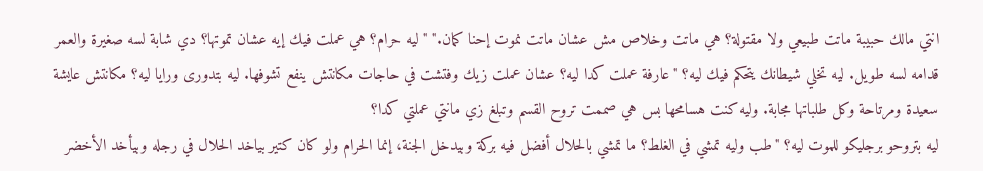انتي مالك حبيبة ماتت طبيعي ولا مقتولة؟ هي ماتت وخلاص مش عشان ماتت نموت إحنا كمان." "ليه حرام؟ هي عملت فيك إيه عشان تموتها؟ دي شابة لسه صغيرة والعمر قدامه لسه طويل. ليه تخلي شيطانك يتحكم فيك ليه؟ "عارفة عملت كدا ليه؟ عشان عملت زيك وفتشت في حاجات مكانتش ينفع تشوفها. ليه بتدورى ورايا ليه؟ مكانتش عايشة سعيدة ومرتاحة وكل طلباتها مجابة. وليه كنت هسامحها بس هي صممت تروح القسم وتبلغ زي مانتي عملتي كدا؟
ليه بتروحو برجليكو للموت ليه؟ "طب وليه تمشي في الغلط؟ ما تمشي بالحلال أفضل فيه بركة وبيدخل الجنة، إنما الحرام ولو كان كتير بياخد الحلال في رجله وبيأخد الأخضر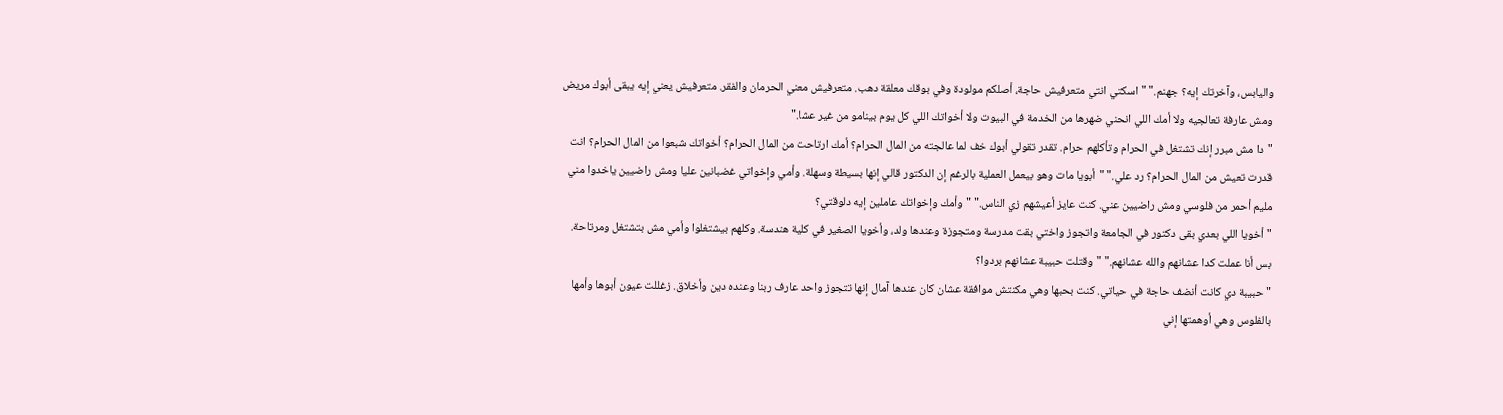واليابس، وآخرتك إيه؟ جهنم." "اسكتي انتي متعرفيش حاجة، أصلكم مولودة وفي بوقك معلقة دهب. متعرفيش معني الحرمان والفقر. متعرفيش يعني إيه يبقى أبوك مريض ومش عارفة تعالجيه ولا أمك اللي انحني ضهرها من الخدمة في البيوت ولا أخواتك اللي كل يوم بينامو من غير عشا."
"دا مش مبرر إنك تشتغل في الحرام وتأكلهم حرام. تقدر تقولي أبوك خف لما عالجته من المال الحرام؟ أمك ارتاحت من المال الحرام؟ أخواتك شبعوا من المال الحرام؟ انت قدرت تعيش من المال الحرام؟ رد علي." "أبويا مات وهو بيعمل العملية بالرغم إن الدكتور قالي إنها بسيطة وسهلة. وأمي وإخواتي غضبانين عليا ومش راضيين ياخدوا مني مليم أحمر من فلوسي ومش راضيين عني. كنت عايز أعيشهم زي الناس." "وأمك وإخواتك عاملين إيه دلوقتي؟
"أخويا اللي بعدي بقى دكتور في الجامعة واتجوز واختي بقت مدرسة ومتجوزة وعندها ولد، وأخويا الصغير في كلية هندسة. وكلهم بيشتغلوا وأمي مش بتشتغل ومرتاحة. بس أنا عملت كدا عشانهم والله عشانهم." "وقتلت حبيبة عشانهم بردوا؟
"حبيبة دي كانت أنضف حاجة في حياتي. كنت بحبها وهي مكنتش موافقة عشان كان عندها آمال إنها تتجوز واحد عارف ربنا وعنده دين وأخلاق. زغللت عيون أبوها وأمها بالفلوس وهي أوهمتها إني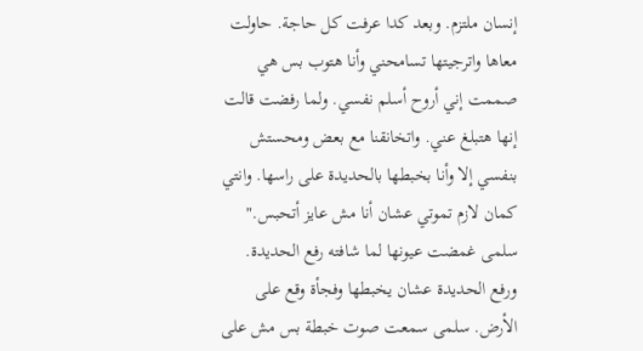إنسان ملتزم. وبعد كدا عرفت كل حاجة. حاولت معاها واترجيتها تسامحني وأنا هتوب بس هي صممت إني أروح أسلم نفسي. ولما رفضت قالت إنها هتبلغ عني. واتخانقنا مع بعض ومحستش بنفسي إلا وأنا بخبطها بالحديدة على راسها. وانتي كمان لازم تموتي عشان أنا مش عايز أتحبس."
سلمى غمضت عيونها لما شافته رفع الحديدة. ورفع الحديدة عشان يخبطها وفجأة وقع على الأرض. سلمى سمعت صوت خبطة بس مش على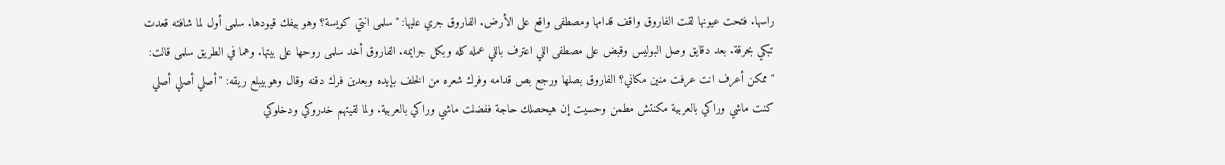راسها. فتحت عيونها لقت الفاروق واقف قدامها ومصطفى واقع على الأرض. الفاروق جري عليها: "سلمى انتي كويسة؟ وهو بيفك قيودها. سلمى أول لما شافته قعدت تبكي بحرقة. بعد دقايق وصل البوليس وقبض على مصطفى اللي اعترف باللي عمله كله وبكل جرايمه. الفاروق أخد سلمى روحها على بيتها. وهما في الطريق سلمى قالت:
"ممكن أعرف انت عرفت منين مكاني؟ الفاروق بصلها ورجع بص قدامه وفرك شعره من الخلف بإيده وبعدين فرك دقنه وقال وهوبيبلع ريقه: "أصلي أصلي أصلي كنت ماشي وراكي بالعربية مكنتش مطمن وحسيت إن هيحصلك حاجة ففضلت ماشي وراكي بالعربية. ولما لقيتهم خدروكي ودخلوكي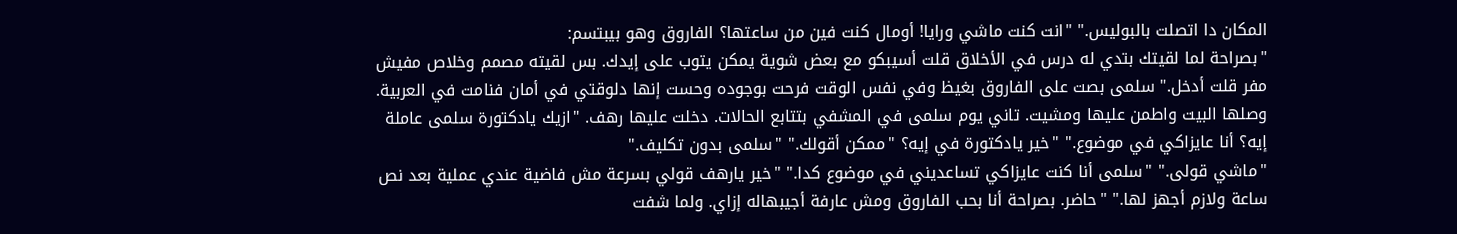المكان دا اتصلت بالبوليس." "انت كنت ماشي ورايا! أومال كنت فين من ساعتها؟ الفاروق وهو بيبتسم:
"بصراحة لما لقيتك بتدي له درس في الأخلاق قلت أسيبكو مع بعض شوية يمكن يتوب على إيدك. بس لقيته مصمم وخلاص مفيش مفر قلت أدخل." سلمى بصت على الفاروق بغيظ وفي نفس الوقت فرحت بوجوده وحست إنها دلوقتي في أمان فنامت في العربية. وصلها البيت واطمن عليها ومشيت. تاني يوم سلمى في المشفي بتتابع الحالات. دخلت عليها رهف. "ازيك يادكتورة سلمى عاملة إيه؟ أنا عايزاكي في موضوع." "خير يادكتورة في إيه؟ "ممكن أقولك." "سلمى بدون تكليف."
"ماشي قولى." "سلمى أنا كنت عايزاكي تساعديني في موضوع كدا." "خير يارهف قولي بسرعة مش فاضية عندي عملية بعد نص ساعة ولازم أجهز لها." "حاضر. بصراحة أنا بحب الفاروق ومش عارفة أجيبهاله إزاي. ولما شفت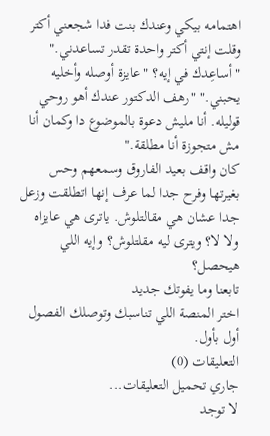اهتمامه بيكي وعندك بنت فدا شجعني أكتر وقلت إنتي أكتر واحدة تقدر تساعدني." "أساعِدك في إيه؟ "عايزة أوصله وأخليه يحبني." "رهف الدكتور عندك أهو روحي قوليله. أنا مليش دعوة بالموضوع دا وكمان أنا مش متجوزة أنا مطلقة."
كان واقف بعيد الفاروق وسمعهم وحس بغيرتها وفرح جدا لما عرف إنها اتطلقت وزعل جدا عشان هي مقالتلوش. ياترى هي عايزاه ولا لا؟ ويترى ليه مقلتلوش؟ وإيه اللي هيحصل؟
تابعنا وما يفوتك جديد
اختر المنصة اللي تناسبك وتوصلك الفصول أول بأول.
التعليقات (0)
جاري تحميل التعليقات...
لا توجد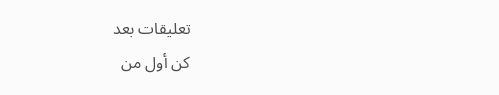تعليقات بعد
كن أول من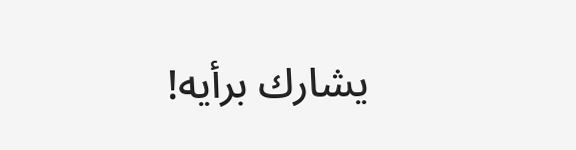يشارك برأيه!